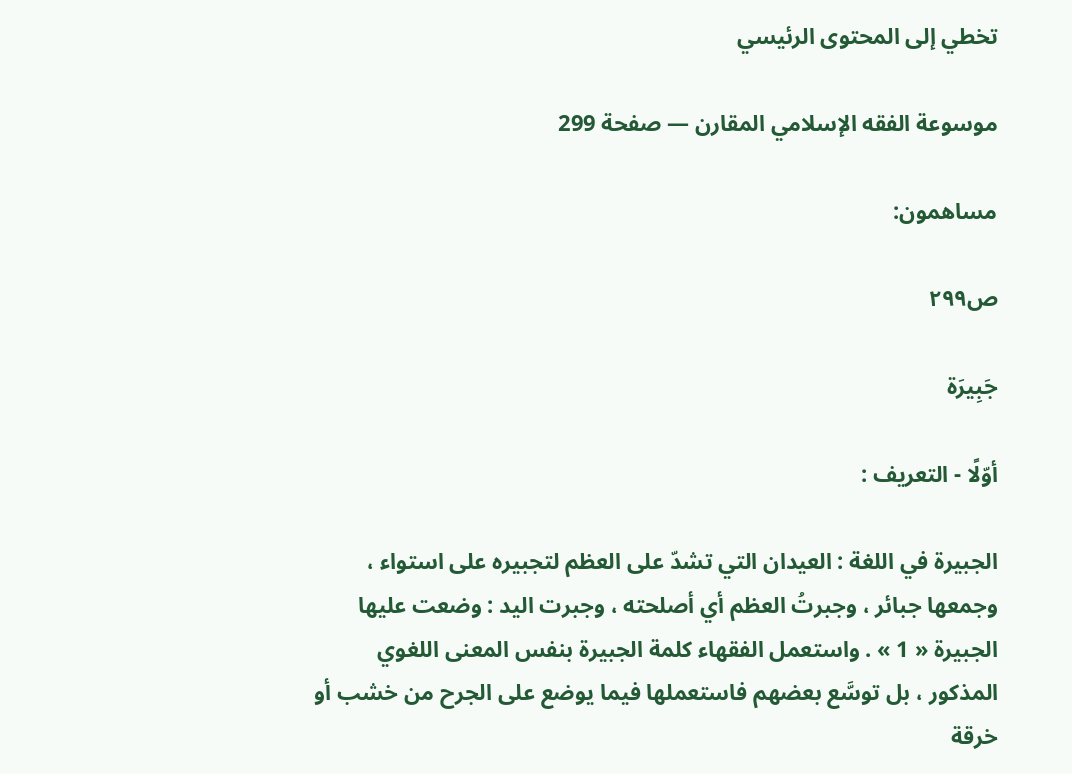تخطي إلى المحتوى الرئيسي

موسوعة الفقه الإسلامي المقارن — صفحة 299

مساهمون:

ص٢٩٩

جَبِيرَة

أوّلًا - التعريف :

الجبيرة في اللغة : العيدان التي تشدّ على العظم لتجبيره على استواء ، وجمعها جبائر ، وجبرتُ العظم أي أصلحته ، وجبرت اليد : وضعت عليها الجبيرة « 1 » . واستعمل الفقهاء كلمة الجبيرة بنفس المعنى اللغوي المذكور ، بل توسَّع بعضهم فاستعملها فيما يوضع على الجرح من خشب أو خرقة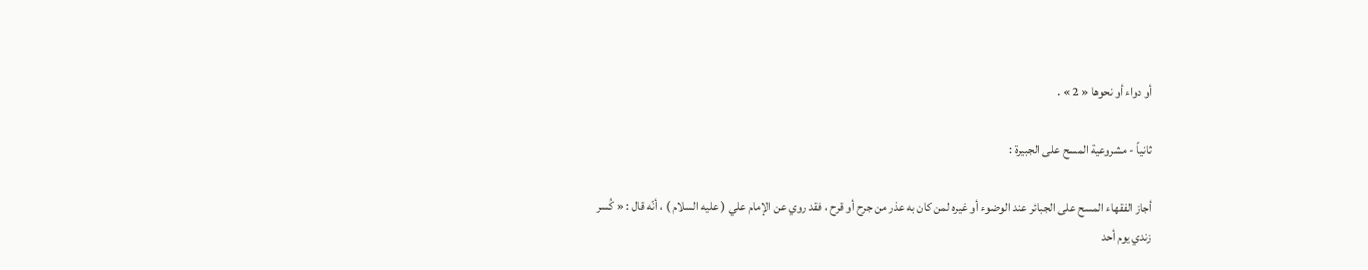أو دواء أو نحوها « 2 » .

ثانياً - مشروعية المسح على الجبيرة :

أجاز الفقهاء المسح على الجبائر عند الوضوء أو غيره لمن كان به عذر من جرح أو قرح ، فقد روي عن الإمام علي ( عليه السلام ) ، أنّه قال : « كُسر زندي يوم أحد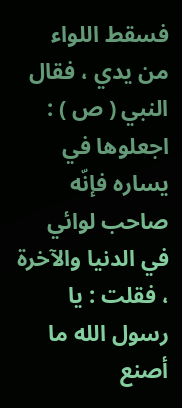فسقط اللواء من يدي ، فقال النبي ( ص ) : اجعلوها في يساره فإنّه صاحب لوائي في الدنيا والآخرة ، فقلت : يا رسول الله ما أصنع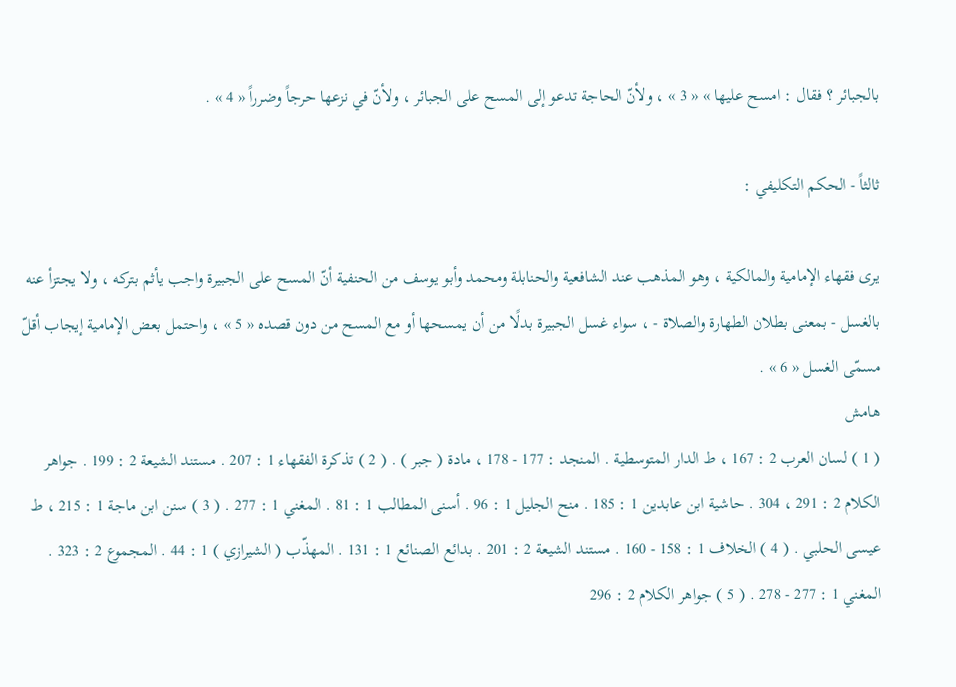بالجبائر ؟ فقال : امسح عليها » « 3 » ، ولأنّ الحاجة تدعو إلى المسح على الجبائر ، ولأنّ في نزعها حرجاً وضرراً « 4 » .

ثالثاً - الحكم التكليفي :

يرى فقهاء الإمامية والمالكية ، وهو المذهب عند الشافعية والحنابلة ومحمد وأبو يوسف من الحنفية أنّ المسح على الجبيرة واجب يأثم بتركه ، ولا يجتزأ عنه بالغسل - بمعنى بطلان الطهارة والصلاة - ، سواء غسل الجبيرة بدلًا من أن يمسحها أو مع المسح من دون قصده « 5 » ، واحتمل بعض الإمامية إيجاب أقلّ مسمّى الغسل « 6 » .
هامش
( 1 ) لسان العرب 2 : 167 ، ط الدار المتوسطية . المنجد : 177 - 178 ، مادة ( جبر ) . ( 2 ) تذكرة الفقهاء 1 : 207 . مستند الشيعة 2 : 199 . جواهر الكلام 2 : 291 ، 304 . حاشية ابن عابدين 1 : 185 . منح الجليل 1 : 96 . أسنى المطالب 1 : 81 . المغني 1 : 277 . ( 3 ) سنن ابن ماجة 1 : 215 ، ط عيسى الحلبي . ( 4 ) الخلاف 1 : 158 - 160 . مستند الشيعة 2 : 201 . بدائع الصنائع 1 : 131 . المهذّب ( الشيرازي ) 1 : 44 . المجموع 2 : 323 . المغني 1 : 277 - 278 . ( 5 ) جواهر الكلام 2 : 296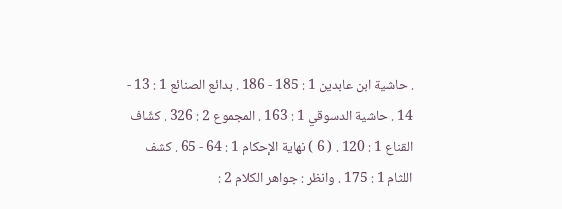. حاشية ابن عابدين 1 : 185 - 186 . بدائع الصنائع 1 : 13 - 14 . حاشية الدسوقي 1 : 163 . المجموع 2 : 326 . كشّاف القناع 1 : 120 . ( 6 ) نهاية الإحكام 1 : 64 - 65 . كشف اللثام 1 : 175 . وانظر : جواهر الكلام 2 :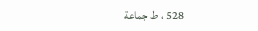528 ، ط جماعة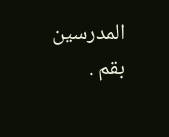المدرسين بقم .